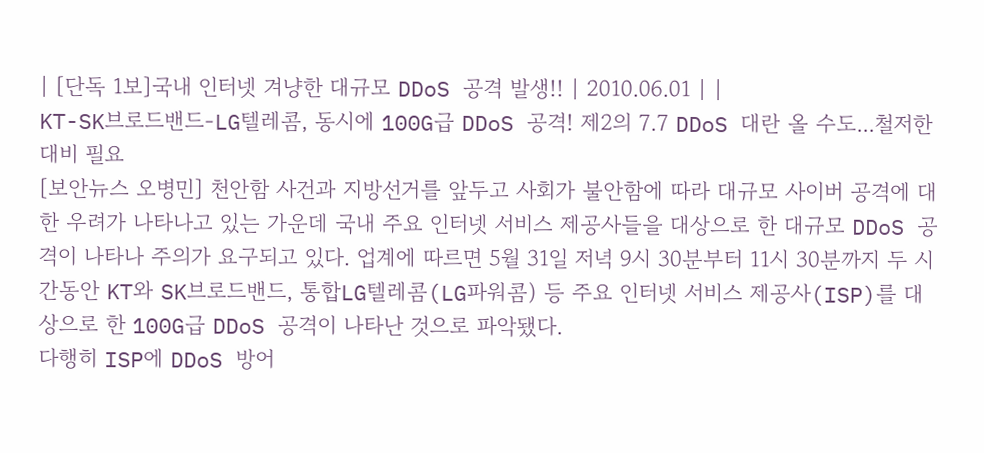| [단독 1보]국내 인터넷 겨냥한 대규모 DDoS 공격 발생!! | 2010.06.01 | |
KT-SK브로드밴드-LG텔레콤, 동시에 100G급 DDoS 공격! 제2의 7.7 DDoS 대란 올 수도...철저한 대비 필요
[보안뉴스 오병민] 천안함 사건과 지방선거를 앞두고 사회가 불안함에 따라 대규모 사이버 공격에 대한 우려가 나타나고 있는 가운데 국내 주요 인터넷 서비스 제공사들을 대상으로 한 대규모 DDoS 공격이 나타나 주의가 요구되고 있다. 업계에 따르면 5월 31일 저녁 9시 30분부터 11시 30분까지 두 시간동안 KT와 SK브로드밴드, 통합LG텔레콤(LG파워콤) 등 주요 인터넷 서비스 제공사(ISP)를 대상으로 한 100G급 DDoS 공격이 나타난 것으로 파악됐다.
다행히 ISP에 DDoS 방어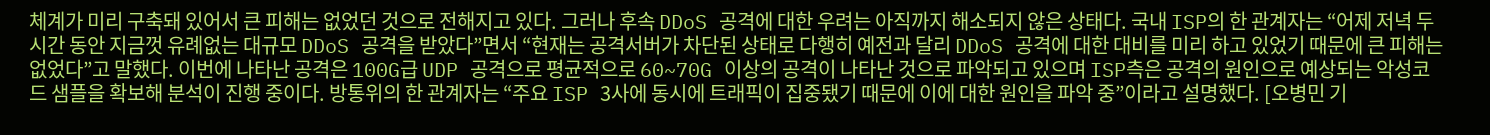체계가 미리 구축돼 있어서 큰 피해는 없었던 것으로 전해지고 있다. 그러나 후속 DDoS 공격에 대한 우려는 아직까지 해소되지 않은 상태다. 국내 ISP의 한 관계자는 “어제 저녁 두 시간 동안 지금껏 유례없는 대규모 DDoS 공격을 받았다”면서 “현재는 공격서버가 차단된 상태로 다행히 예전과 달리 DDoS 공격에 대한 대비를 미리 하고 있었기 때문에 큰 피해는 없었다”고 말했다. 이번에 나타난 공격은 100G급 UDP 공격으로 평균적으로 60~70G 이상의 공격이 나타난 것으로 파악되고 있으며 ISP측은 공격의 원인으로 예상되는 악성코드 샘플을 확보해 분석이 진행 중이다. 방통위의 한 관계자는 “주요 ISP 3사에 동시에 트래픽이 집중됐기 때문에 이에 대한 원인을 파악 중”이라고 설명했다. [오병민 기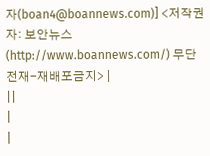자(boan4@boannews.com)] <저작권자: 보안뉴스(http://www.boannews.com/) 무단전재-재배포금지> |
||
|
|